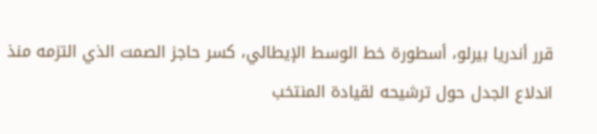قرر أندريا بيرلو، أسطورة خط الوسط الإيطالي، كسر حاجز الصمت الذي التزمه منذ اندلاع الجدل حول ترشيحه لقيادة المنتخب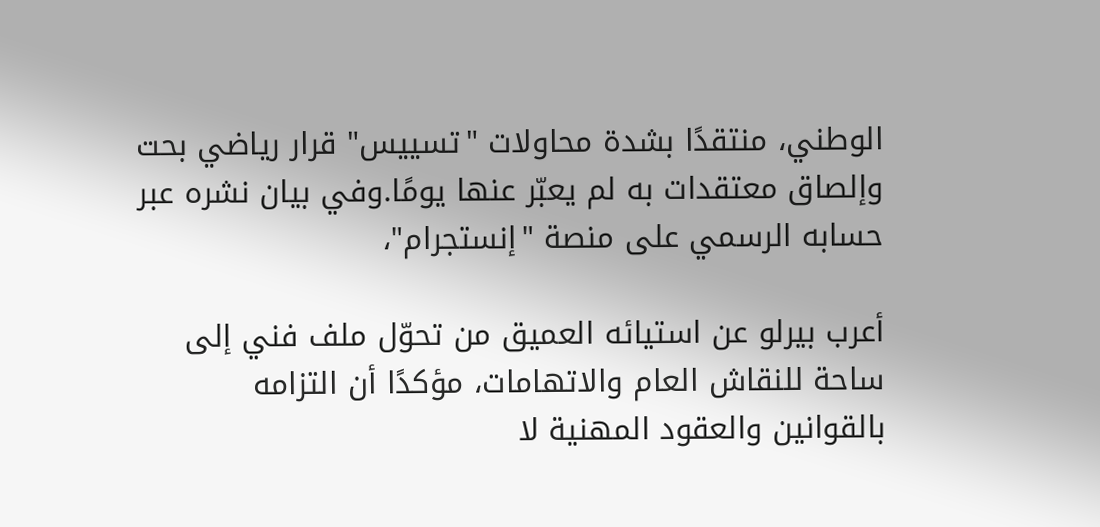الوطني، منتقدًا بشدة محاولات "تسييس" قرار رياضي بحت وإلصاق معتقدات به لم يعبّر عنها يومًا.وفي بيان نشره عبر حسابه الرسمي على منصة "إنستجرام"،

أعرب بيرلو عن استيائه العميق من تحوّل ملف فني إلى ساحة للنقاش العام والاتهامات، مؤكدًا أن التزامه بالقوانين والعقود المهنية لا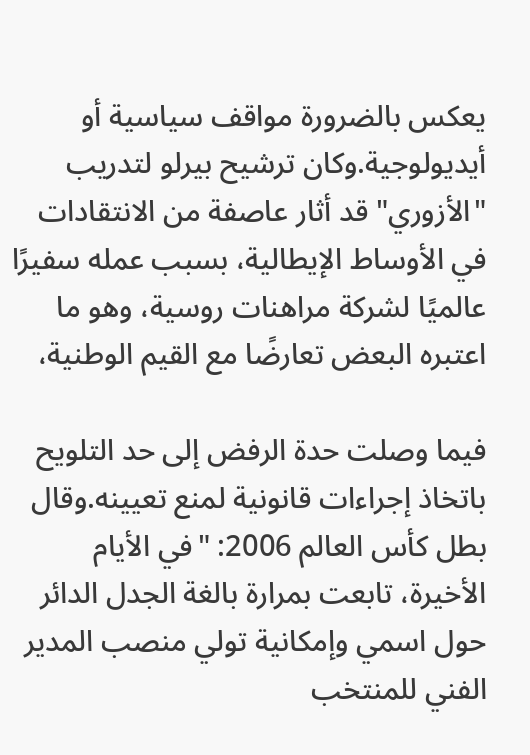يعكس بالضرورة مواقف سياسية أو أيديولوجية.وكان ترشيح بيرلو لتدريب "الأزوري" قد أثار عاصفة من الانتقادات في الأوساط الإيطالية، بسبب عمله سفيرًا عالميًا لشركة مراهنات روسية، وهو ما اعتبره البعض تعارضًا مع القيم الوطنية،

فيما وصلت حدة الرفض إلى حد التلويح باتخاذ إجراءات قانونية لمنع تعيينه.وقال بطل كأس العالم 2006: "في الأيام الأخيرة، تابعت بمرارة بالغة الجدل الدائر حول اسمي وإمكانية تولي منصب المدير الفني للمنتخب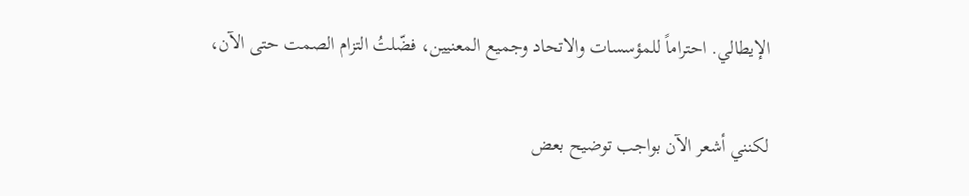الإيطالي. احتراماً للمؤسسات والاتحاد وجميع المعنيين، فضّلتُ التزام الصمت حتى الآن،

لكنني أشعر الآن بواجب توضيح بعض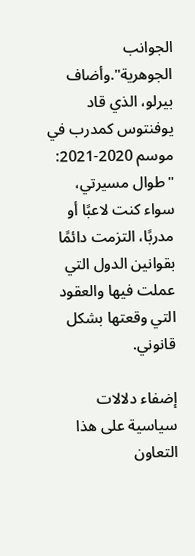الجوانب الجوهرية".وأضاف بيرلو، الذي قاد يوفنتوس كمدرب في موسم 2020-2021: "طوال مسيرتي، سواء كنت لاعبًا أو مدربًا، التزمت دائمًا بقوانين الدول التي عملت فيها والعقود التي وقعتها بشكل قانوني.

إضفاء دلالات سياسية على هذا التعاون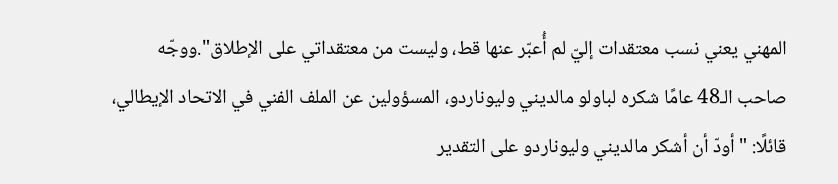المهني يعني نسب معتقدات إليّ لم أُعبّر عنها قط، وليست من معتقداتي على الإطلاق".ووجّه صاحب الـ48 عامًا شكره لباولو مالديني وليوناردو، المسؤولين عن الملف الفني في الاتحاد الإيطالي، قائلًا: "أودّ أن أشكر مالديني وليوناردو على التقدير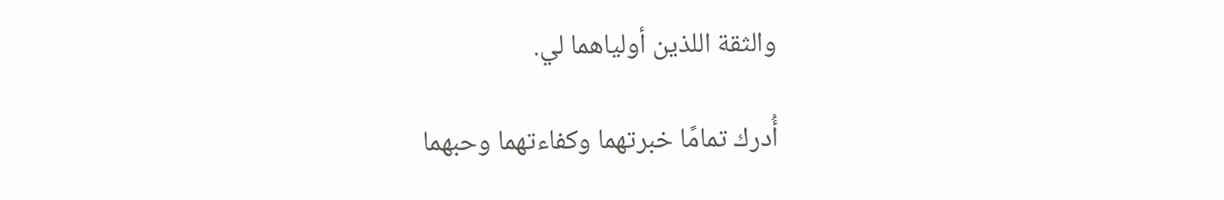والثقة اللذين أولياهما لي.

أُدرك تمامًا خبرتهما وكفاءتهما وحبهما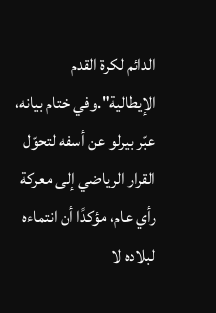الدائم لكرة القدم الإيطالية".وفي ختام بيانه، عبّر بيرلو عن أسفه لتحوّل القرار الرياضي إلى معركة رأي عام، مؤكدًا أن انتماءه لبلاده لا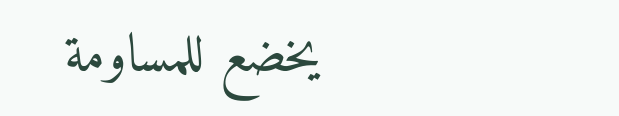يخضع للمساومة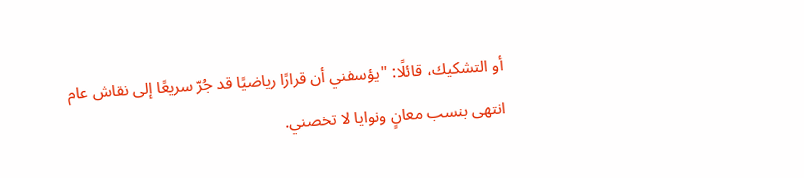أو التشكيك، قائلًا: "يؤسفني أن قرارًا رياضيًا قد جُرّ سريعًا إلى نقاش عام انتهى بنسب معانٍ ونوايا لا تخصني.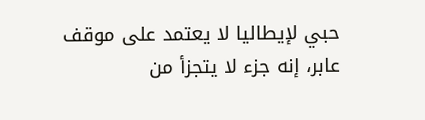حبي لإيطاليا لا يعتمد على موقف عابر، إنه جزء لا يتجزأ من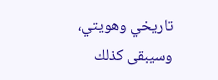تاريخي وهويتي، وسيبقى كذلك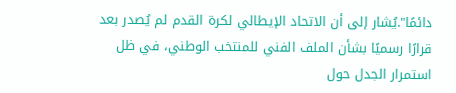دائمًا".يُشار إلى أن الاتحاد الإيطالي لكرة القدم لم يُصدر بعد قرارًا رسميًا بشأن الملف الفني للمنتخب الوطني، في ظل استمرار الجدل حول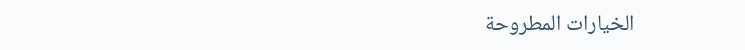الخيارات المطروحة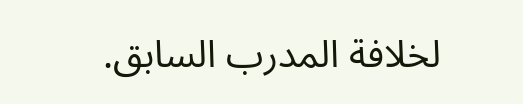لخلافة المدرب السابق.